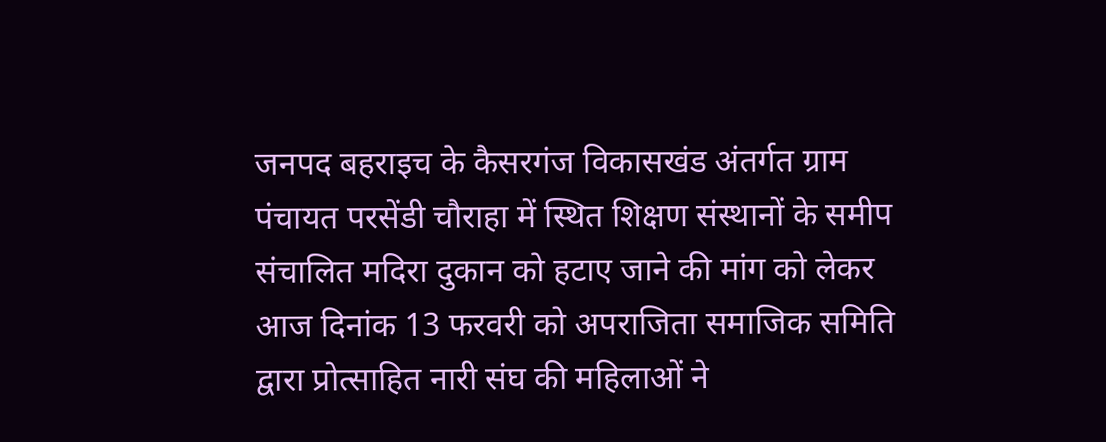जनपद बहराइच के कैसरगंज विकासखंड अंतर्गत ग्राम पंचायत परसेंडी चौराहा में स्थित शिक्षण संस्थानों के समीप संचालित मदिरा दुकान को हटाए जाने की मांग को लेकर आज दिनांक 13 फरवरी को अपराजिता समाजिक समिति द्वारा प्रोत्साहित नारी संघ की महिलाओं ने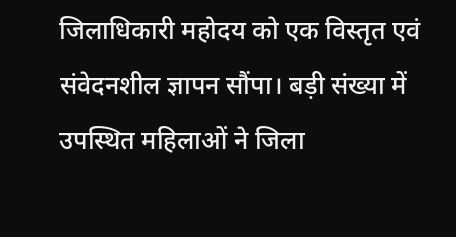जिलाधिकारी महोदय को एक विस्तृत एवं संवेदनशील ज्ञापन सौंपा। बड़ी संख्या में उपस्थित महिलाओं ने जिला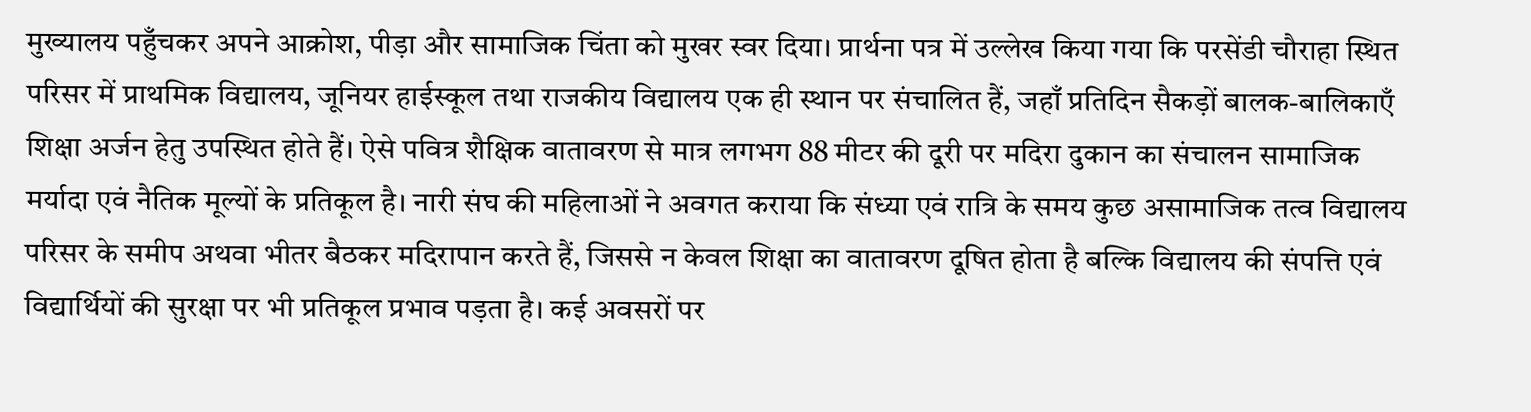मुख्यालय पहुँचकर अपने आक्रोश, पीड़ा और सामाजिक चिंता को मुखर स्वर दिया। प्रार्थना पत्र में उल्लेख किया गया कि परसेंडी चौराहा स्थित परिसर में प्राथमिक विद्यालय, जूनियर हाईस्कूल तथा राजकीय विद्यालय एक ही स्थान पर संचालित हैं, जहाँ प्रतिदिन सैकड़ों बालक-बालिकाएँ शिक्षा अर्जन हेतु उपस्थित होते हैं। ऐसे पवित्र शैक्षिक वातावरण से मात्र लगभग 88 मीटर की दूरी पर मदिरा दुकान का संचालन सामाजिक मर्यादा एवं नैतिक मूल्यों के प्रतिकूल है। नारी संघ की महिलाओं ने अवगत कराया कि संध्या एवं रात्रि के समय कुछ असामाजिक तत्व विद्यालय परिसर के समीप अथवा भीतर बैठकर मदिरापान करते हैं, जिससे न केवल शिक्षा का वातावरण दूषित होता है बल्कि विद्यालय की संपत्ति एवं विद्यार्थियों की सुरक्षा पर भी प्रतिकूल प्रभाव पड़ता है। कई अवसरों पर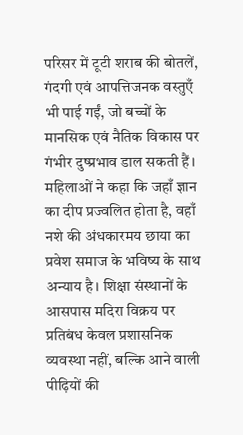परिसर में टूटी शराब की बोतलें, गंदगी एवं आपत्तिजनक वस्तुएँ भी पाई गईं, जो बच्चों के मानसिक एवं नैतिक विकास पर गंभीर दुष्प्रभाव डाल सकती हैं। महिलाओं ने कहा कि जहाँ ज्ञान का दीप प्रज्वलित होता है, वहाँ नशे की अंधकारमय छाया का प्रवेश समाज के भविष्य के साथ अन्याय है। शिक्षा संस्थानों के आसपास मदिरा विक्रय पर प्रतिबंध केवल प्रशासनिक व्यवस्था नहीं, बल्कि आने वाली पीढ़ियों की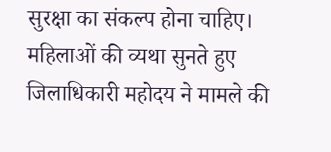सुरक्षा का संकल्प होना चाहिए। महिलाओं की व्यथा सुनते हुए जिलाधिकारी महोदय ने मामले की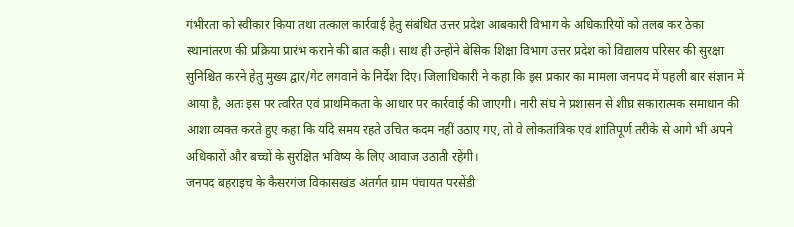गंभीरता को स्वीकार किया तथा तत्काल कार्रवाई हेतु संबंधित उत्तर प्रदेश आबकारी विभाग के अधिकारियों को तलब कर ठेका स्थानांतरण की प्रक्रिया प्रारंभ कराने की बात कही। साथ ही उन्होंने बेसिक शिक्षा विभाग उत्तर प्रदेश को विद्यालय परिसर की सुरक्षा सुनिश्चित करने हेतु मुख्य द्वार/गेट लगवाने के निर्देश दिए। जिलाधिकारी ने कहा कि इस प्रकार का मामला जनपद में पहली बार संज्ञान में आया है, अतः इस पर त्वरित एवं प्राथमिकता के आधार पर कार्रवाई की जाएगी। नारी संघ ने प्रशासन से शीघ्र सकारात्मक समाधान की आशा व्यक्त करते हुए कहा कि यदि समय रहते उचित कदम नहीं उठाए गए, तो वे लोकतांत्रिक एवं शांतिपूर्ण तरीके से आगे भी अपने अधिकारों और बच्चों के सुरक्षित भविष्य के लिए आवाज उठाती रहेंगी।
जनपद बहराइच के कैसरगंज विकासखंड अंतर्गत ग्राम पंचायत परसेंडी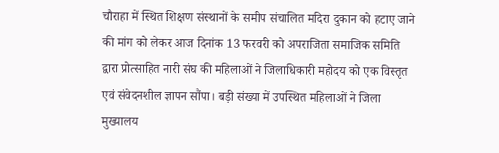चौराहा में स्थित शिक्षण संस्थानों के समीप संचालित मदिरा दुकान को हटाए जाने की मांग को लेकर आज दिनांक 13 फरवरी को अपराजिता समाजिक समिति द्वारा प्रोत्साहित नारी संघ की महिलाओं ने जिलाधिकारी महोदय को एक विस्तृत एवं संवेदनशील ज्ञापन सौंपा। बड़ी संख्या में उपस्थित महिलाओं ने जिला मुख्यालय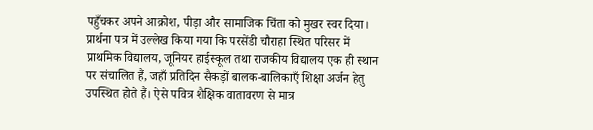पहुँचकर अपने आक्रोश, पीड़ा और सामाजिक चिंता को मुखर स्वर दिया। प्रार्थना पत्र में उल्लेख किया गया कि परसेंडी चौराहा स्थित परिसर में प्राथमिक विद्यालय, जूनियर हाईस्कूल तथा राजकीय विद्यालय एक ही स्थान पर संचालित हैं, जहाँ प्रतिदिन सैकड़ों बालक-बालिकाएँ शिक्षा अर्जन हेतु उपस्थित होते हैं। ऐसे पवित्र शैक्षिक वातावरण से मात्र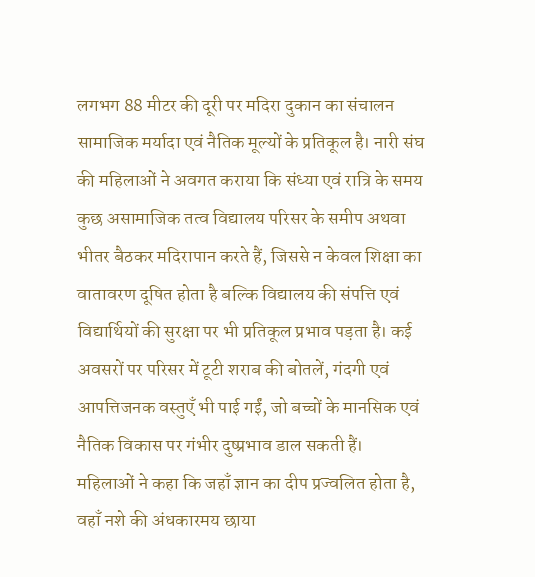लगभग 88 मीटर की दूरी पर मदिरा दुकान का संचालन सामाजिक मर्यादा एवं नैतिक मूल्यों के प्रतिकूल है। नारी संघ की महिलाओं ने अवगत कराया कि संध्या एवं रात्रि के समय कुछ असामाजिक तत्व विद्यालय परिसर के समीप अथवा भीतर बैठकर मदिरापान करते हैं, जिससे न केवल शिक्षा का वातावरण दूषित होता है बल्कि विद्यालय की संपत्ति एवं विद्यार्थियों की सुरक्षा पर भी प्रतिकूल प्रभाव पड़ता है। कई अवसरों पर परिसर में टूटी शराब की बोतलें, गंदगी एवं आपत्तिजनक वस्तुएँ भी पाई गईं, जो बच्चों के मानसिक एवं नैतिक विकास पर गंभीर दुष्प्रभाव डाल सकती हैं। महिलाओं ने कहा कि जहाँ ज्ञान का दीप प्रज्वलित होता है, वहाँ नशे की अंधकारमय छाया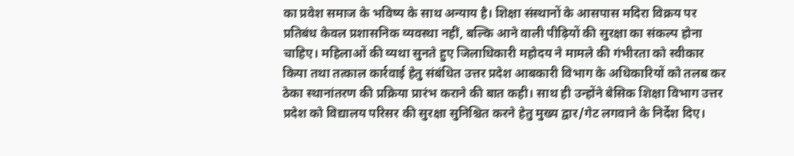का प्रवेश समाज के भविष्य के साथ अन्याय है। शिक्षा संस्थानों के आसपास मदिरा विक्रय पर प्रतिबंध केवल प्रशासनिक व्यवस्था नहीं, बल्कि आने वाली पीढ़ियों की सुरक्षा का संकल्प होना चाहिए। महिलाओं की व्यथा सुनते हुए जिलाधिकारी महोदय ने मामले की गंभीरता को स्वीकार किया तथा तत्काल कार्रवाई हेतु संबंधित उत्तर प्रदेश आबकारी विभाग के अधिकारियों को तलब कर ठेका स्थानांतरण की प्रक्रिया प्रारंभ कराने की बात कही। साथ ही उन्होंने बेसिक शिक्षा विभाग उत्तर प्रदेश को विद्यालय परिसर की सुरक्षा सुनिश्चित करने हेतु मुख्य द्वार/गेट लगवाने के निर्देश दिए।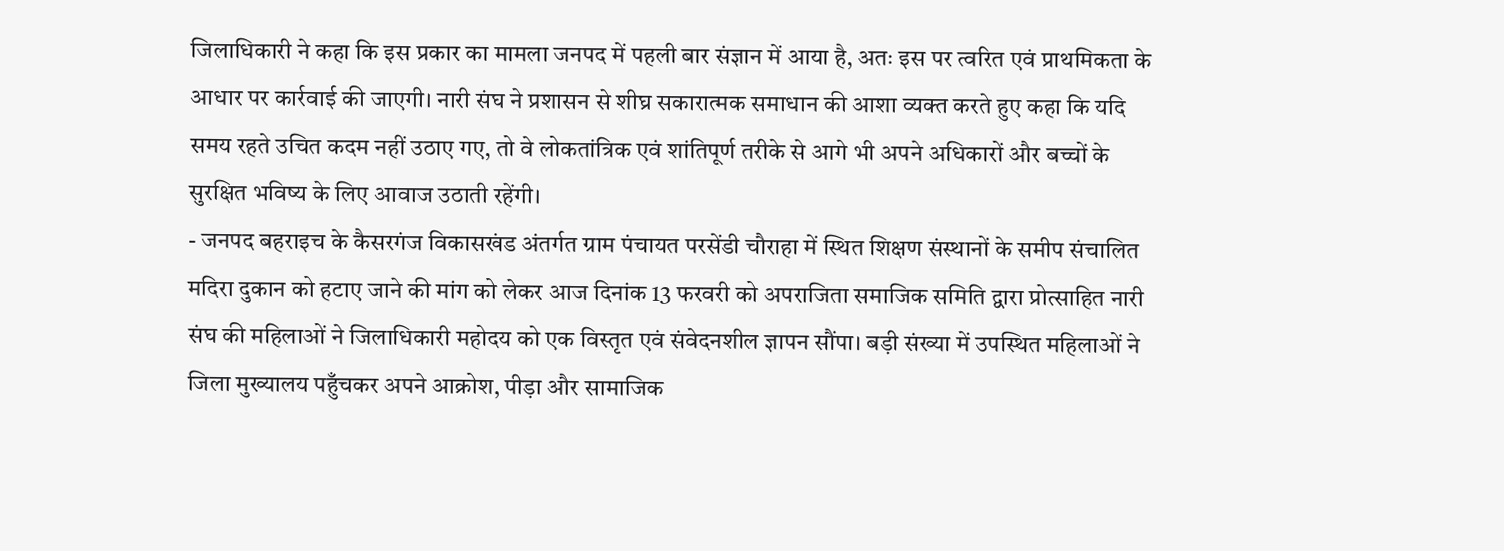जिलाधिकारी ने कहा कि इस प्रकार का मामला जनपद में पहली बार संज्ञान में आया है, अतः इस पर त्वरित एवं प्राथमिकता के आधार पर कार्रवाई की जाएगी। नारी संघ ने प्रशासन से शीघ्र सकारात्मक समाधान की आशा व्यक्त करते हुए कहा कि यदि समय रहते उचित कदम नहीं उठाए गए, तो वे लोकतांत्रिक एवं शांतिपूर्ण तरीके से आगे भी अपने अधिकारों और बच्चों के सुरक्षित भविष्य के लिए आवाज उठाती रहेंगी।
- जनपद बहराइच के कैसरगंज विकासखंड अंतर्गत ग्राम पंचायत परसेंडी चौराहा में स्थित शिक्षण संस्थानों के समीप संचालित मदिरा दुकान को हटाए जाने की मांग को लेकर आज दिनांक 13 फरवरी को अपराजिता समाजिक समिति द्वारा प्रोत्साहित नारी संघ की महिलाओं ने जिलाधिकारी महोदय को एक विस्तृत एवं संवेदनशील ज्ञापन सौंपा। बड़ी संख्या में उपस्थित महिलाओं ने जिला मुख्यालय पहुँचकर अपने आक्रोश, पीड़ा और सामाजिक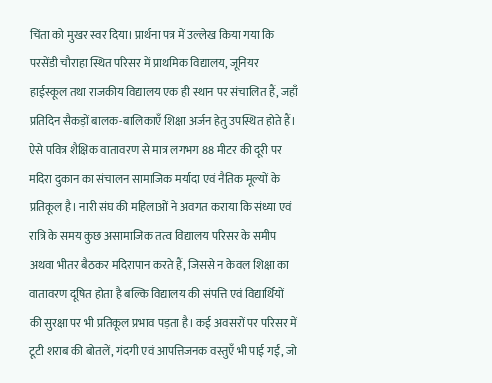चिंता को मुखर स्वर दिया। प्रार्थना पत्र में उल्लेख किया गया कि परसेंडी चौराहा स्थित परिसर में प्राथमिक विद्यालय, जूनियर हाईस्कूल तथा राजकीय विद्यालय एक ही स्थान पर संचालित हैं, जहाँ प्रतिदिन सैकड़ों बालक-बालिकाएँ शिक्षा अर्जन हेतु उपस्थित होते हैं। ऐसे पवित्र शैक्षिक वातावरण से मात्र लगभग 88 मीटर की दूरी पर मदिरा दुकान का संचालन सामाजिक मर्यादा एवं नैतिक मूल्यों के प्रतिकूल है। नारी संघ की महिलाओं ने अवगत कराया कि संध्या एवं रात्रि के समय कुछ असामाजिक तत्व विद्यालय परिसर के समीप अथवा भीतर बैठकर मदिरापान करते हैं, जिससे न केवल शिक्षा का वातावरण दूषित होता है बल्कि विद्यालय की संपत्ति एवं विद्यार्थियों की सुरक्षा पर भी प्रतिकूल प्रभाव पड़ता है। कई अवसरों पर परिसर में टूटी शराब की बोतलें, गंदगी एवं आपत्तिजनक वस्तुएँ भी पाई गईं, जो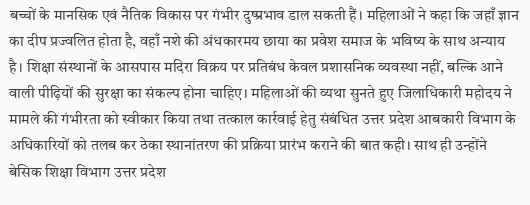बच्चों के मानसिक एवं नैतिक विकास पर गंभीर दुष्प्रभाव डाल सकती हैं। महिलाओं ने कहा कि जहाँ ज्ञान का दीप प्रज्वलित होता है, वहाँ नशे की अंधकारमय छाया का प्रवेश समाज के भविष्य के साथ अन्याय है। शिक्षा संस्थानों के आसपास मदिरा विक्रय पर प्रतिबंध केवल प्रशासनिक व्यवस्था नहीं, बल्कि आने वाली पीढ़ियों की सुरक्षा का संकल्प होना चाहिए। महिलाओं की व्यथा सुनते हुए जिलाधिकारी महोदय ने मामले की गंभीरता को स्वीकार किया तथा तत्काल कार्रवाई हेतु संबंधित उत्तर प्रदेश आबकारी विभाग के अधिकारियों को तलब कर ठेका स्थानांतरण की प्रक्रिया प्रारंभ कराने की बात कही। साथ ही उन्होंने बेसिक शिक्षा विभाग उत्तर प्रदेश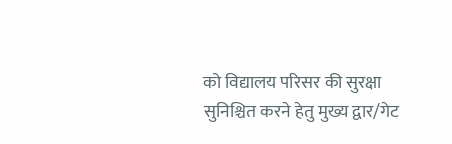को विद्यालय परिसर की सुरक्षा सुनिश्चित करने हेतु मुख्य द्वार/गेट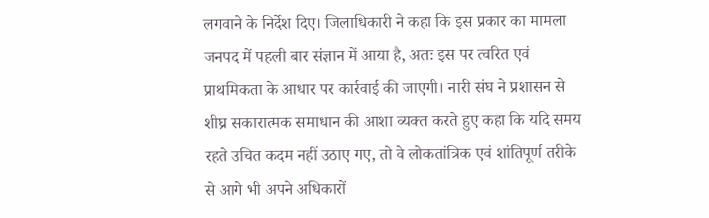लगवाने के निर्देश दिए। जिलाधिकारी ने कहा कि इस प्रकार का मामला जनपद में पहली बार संज्ञान में आया है, अतः इस पर त्वरित एवं प्राथमिकता के आधार पर कार्रवाई की जाएगी। नारी संघ ने प्रशासन से शीघ्र सकारात्मक समाधान की आशा व्यक्त करते हुए कहा कि यदि समय रहते उचित कदम नहीं उठाए गए, तो वे लोकतांत्रिक एवं शांतिपूर्ण तरीके से आगे भी अपने अधिकारों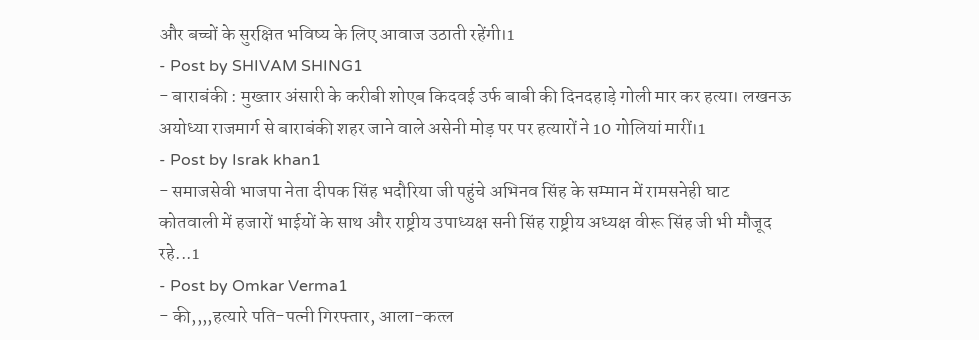और बच्चों के सुरक्षित भविष्य के लिए आवाज उठाती रहेंगी।1
- Post by SHIVAM SHING1
- बाराबंकी : मुख्तार अंसारी के करीबी शोएब किदवई उर्फ बाबी की दिनदहाड़े गोली मार कर हत्या। लखनऊ अयोध्या राजमार्ग से बाराबंकी शहर जाने वाले असेनी मोड़ पर पर हत्यारों ने 10 गोलियां मारीं।1
- Post by Israk khan1
- समाजसेवी भाजपा नेता दीपक सिंह भदौरिया जी पहुंचे अभिनव सिंह के सम्मान में रामसनेही घाट कोतवाली में हजारों भाईयों के साथ और राष्ट्रीय उपाध्यक्ष सनी सिंह राष्ट्रीय अध्यक्ष वीरू सिंह जी भी मौजूद रहे...1
- Post by Omkar Verma1
- की,,,,हत्यारे पति-पत्नी गिरफ्तार, आला-कत्ल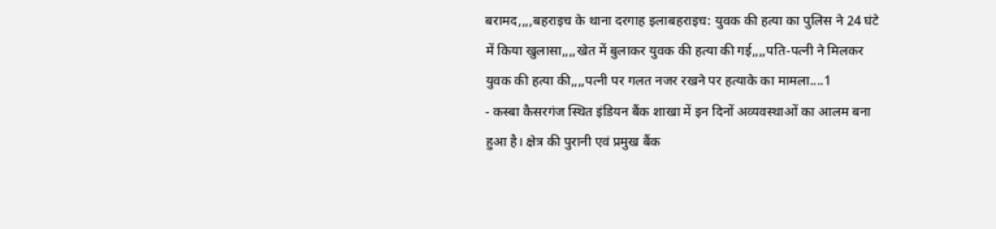बरामद,,,,बहराइच के थाना दरगाह इलाबहराइच: युवक की हत्या का पुलिस ने 24 घंटे में किया खुलासा,,,,खेत में बुलाकर युवक की हत्या की गई,,,,पति-पत्नी ने मिलकर युवक की हत्या की,,,,पत्नी पर गलत नजर रखने पर हत्याके का मामला....1
- कस्बा कैसरगंज स्थित इंडियन बैंक शाखा में इन दिनों अव्यवस्थाओं का आलम बना हुआ है। क्षेत्र की पुरानी एवं प्रमुख बैंक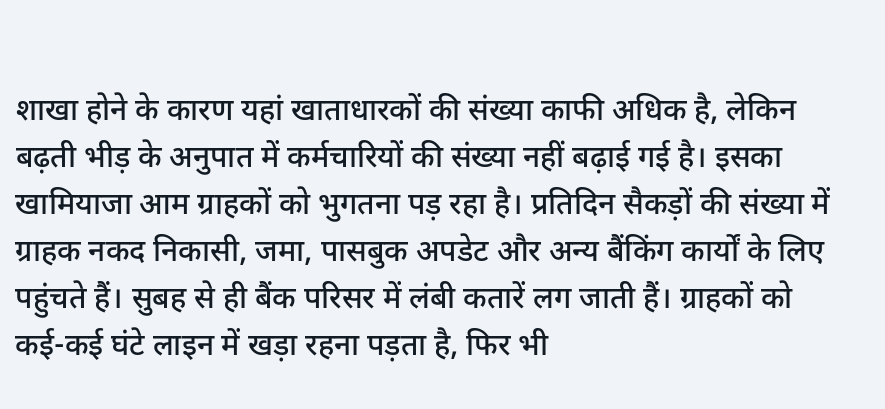शाखा होने के कारण यहां खाताधारकों की संख्या काफी अधिक है, लेकिन बढ़ती भीड़ के अनुपात में कर्मचारियों की संख्या नहीं बढ़ाई गई है। इसका खामियाजा आम ग्राहकों को भुगतना पड़ रहा है। प्रतिदिन सैकड़ों की संख्या में ग्राहक नकद निकासी, जमा, पासबुक अपडेट और अन्य बैंकिंग कार्यों के लिए पहुंचते हैं। सुबह से ही बैंक परिसर में लंबी कतारें लग जाती हैं। ग्राहकों को कई-कई घंटे लाइन में खड़ा रहना पड़ता है, फिर भी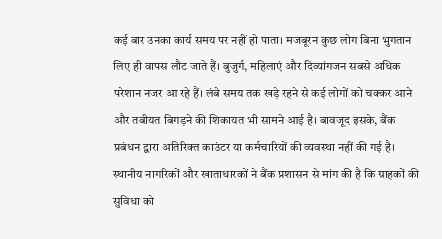कई बार उनका कार्य समय पर नहीं हो पाता। मजबूरन कुछ लोग बिना भुगतान लिए ही वापस लौट जाते हैं। बुजुर्ग, महिलाएं और दिव्यांगजन सबसे अधिक परेशान नजर आ रहे हैं। लंबे समय तक खड़े रहने से कई लोगों को चक्कर आने और तबीयत बिगड़ने की शिकायत भी सामने आई है। बावजूद इसके, बैंक प्रबंधन द्वारा अतिरिक्त काउंटर या कर्मचारियों की व्यवस्था नहीं की गई है। स्थानीय नागरिकों और खाताधारकों ने बैंक प्रशासन से मांग की है कि ग्राहकों की सुविधा को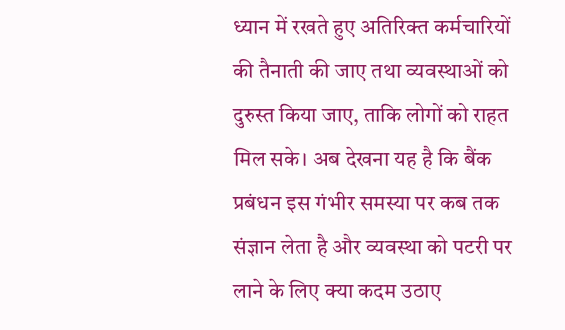ध्यान में रखते हुए अतिरिक्त कर्मचारियों की तैनाती की जाए तथा व्यवस्थाओं को दुरुस्त किया जाए, ताकि लोगों को राहत मिल सके। अब देखना यह है कि बैंक प्रबंधन इस गंभीर समस्या पर कब तक संज्ञान लेता है और व्यवस्था को पटरी पर लाने के लिए क्या कदम उठाए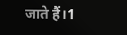जाते हैं।1